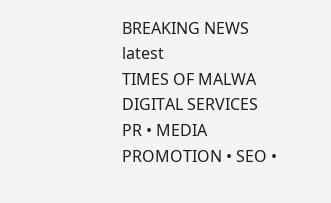BREAKING NEWS
latest
TIMES OF MALWA
DIGITAL SERVICES
PR • MEDIA PROMOTION • SEO •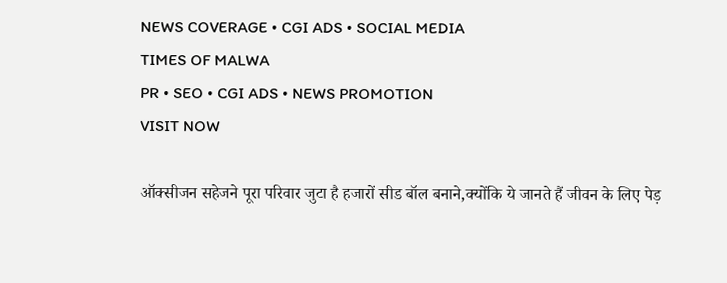NEWS COVERAGE • CGI ADS • SOCIAL MEDIA
TIMES OF MALWA
PR • SEO • CGI ADS • NEWS PROMOTION
VISIT NOW

ऑक्सीजन सहेजने पूरा परिवार जुटा है हजारों सीड बॉल बनाने,क्योंकि ये जानते हैं जीवन के लिए पेड़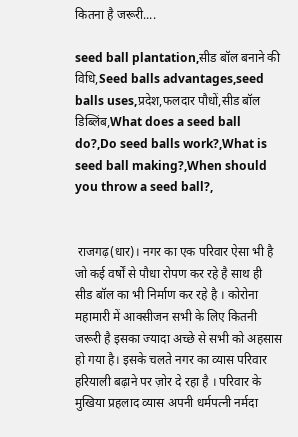कितना है जरूरी....

seed ball plantation,सीड बॉल बनाने की विधि,Seed balls advantages,seed balls uses,प्रदेश,फलदार पौधों,सीड बॉल डिब्लिंब,What does a seed ball do?,Do seed balls work?,What is seed ball making?,When should you throw a seed ball?,


 राजगढ़(धार)। नगर का एक परिवार ऐसा भी है जो कई वर्षों से पौधा रोपण कर रहे है साथ ही सीड बॉल का भी निर्माण कर रहे है । कोरोना महामारी में आक्सीजन सभी के लिए कितनी जरूरी है इसका ज्यादा अच्छे से सभी को अहसास हो गया है। इसके चलते नगर का व्यास परिवार हरियाली बढ़ाने पर ज़ोर दे रहा है । परिवार के मुखिया प्रहलाद व्यास अपनी धर्मपत्नी नर्मदा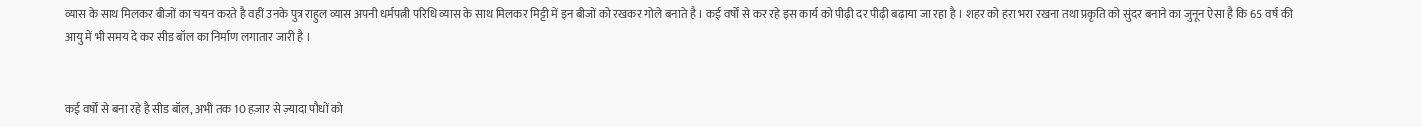व्यास के साथ मिलकर बीजों का चयन करते है वहीं उनके पुत्र राहुल व्यास अपनी धर्मपत्नी परिधि व्यास के साथ मिलकर मिट्टी में इन बीजों को रखकर गोले बनाते है । कई वर्षों से कर रहे इस कार्य को पीढ़ी दर पीढ़ी बढ़ाया जा रहा है । शहर को हरा भरा रखना तथा प्रकृति को सुंदर बनाने का जुनून ऐसा है कि 65 वर्ष की आयु में भी समय दे कर सीड बॉल का निर्माण लगातार जारी है ।


कई वर्षों से बना रहे है सीड बॉल, अभी तक 10 हज़ार से ज़्यादा पौधों को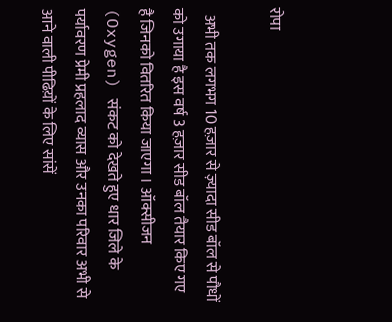रोपा

  अभी तक लगभग 10 हज़ार से ज़्यादा सीड बॉल से पौधों को उगाया है इस वर्ष 3 हज़ार सीड बॉल तैयार किए गए है जिनको वितरित किया जाएगा । ऑक्सीजन (Oxygen) संकट को देखते हुए धार जिले के पर्यावरण प्रेमी प्रहलाद व्यास और उनका परिवार अभी से आने वाली पीढिय़ों के लिए सांसें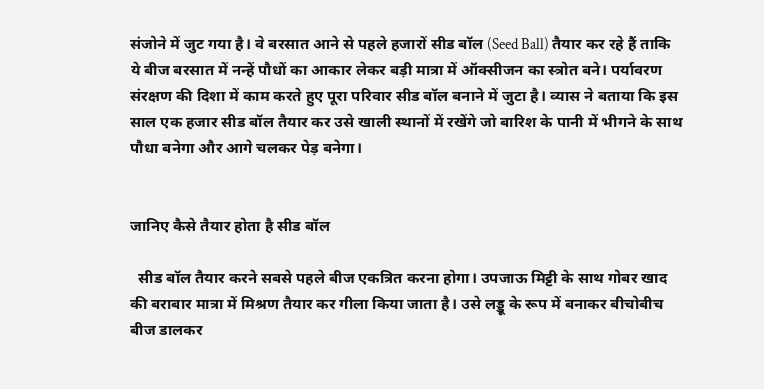संजोने में जुट गया है। वे बरसात आने से पहले हजारों सीड बॉल (Seed Ball) तैयार कर रहे हैं ताकि ये बीज बरसात में नन्हें पौधों का आकार लेकर बड़ी मात्रा में ऑक्सीजन का स्त्रोत बने। पर्यावरण संरक्षण की दिशा में काम करते हुए पूरा परिवार सीड बॉल बनाने में जुटा है। व्यास ने बताया कि इस साल एक हजार सीड बॉल तैयार कर उसे खाली स्थानों में रखेंगे जो बारिश के पानी में भीगने के साथ पौधा बनेगा और आगे चलकर पेड़ बनेगा।


जानिए कैसे तैयार होता है सीड बॉल

  सीड बॉल तैयार करने सबसे पहले बीज एकत्रित करना होगा। उपजाऊ मिट्टी के साथ गोबर खाद की बराबार मात्रा में मिश्रण तैयार कर गीला किया जाता है। उसे लड्डू के रूप में बनाकर बीचोबीच बीज डालकर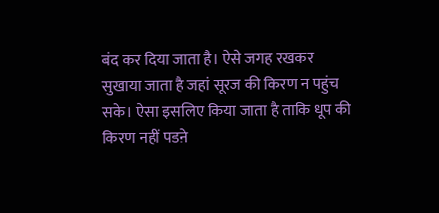बंद कर दिया जाता है। ऐसे जगह रखकर सुखाया जाता है जहां सूरज की किरण न पहुंच सके। ऐसा इसलिए किया जाता है ताकि धूप की किरण नहीं पडऩे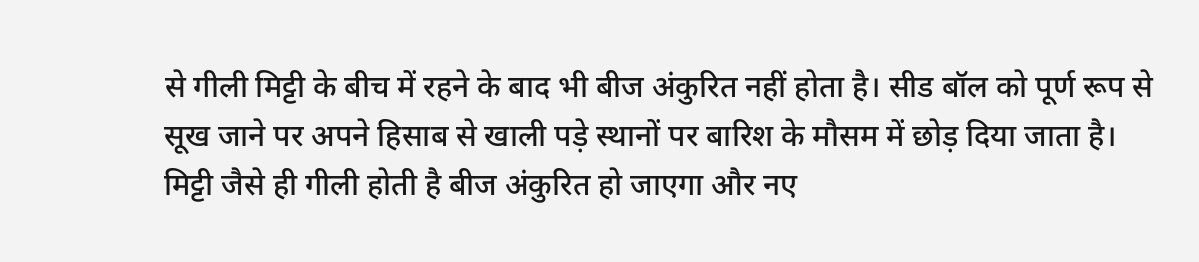से गीली मिट्टी के बीच में रहने के बाद भी बीज अंकुरित नहीं होता है। सीड बॉल को पूर्ण रूप से सूख जाने पर अपने हिसाब से खाली पड़े स्थानों पर बारिश के मौसम में छोड़ दिया जाता है। मिट्टी जैसे ही गीली होती है बीज अंकुरित हो जाएगा और नए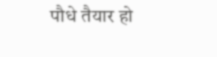पौधे तैयार हो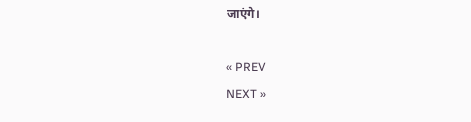जाएंगे।

« PREV
NEXT »